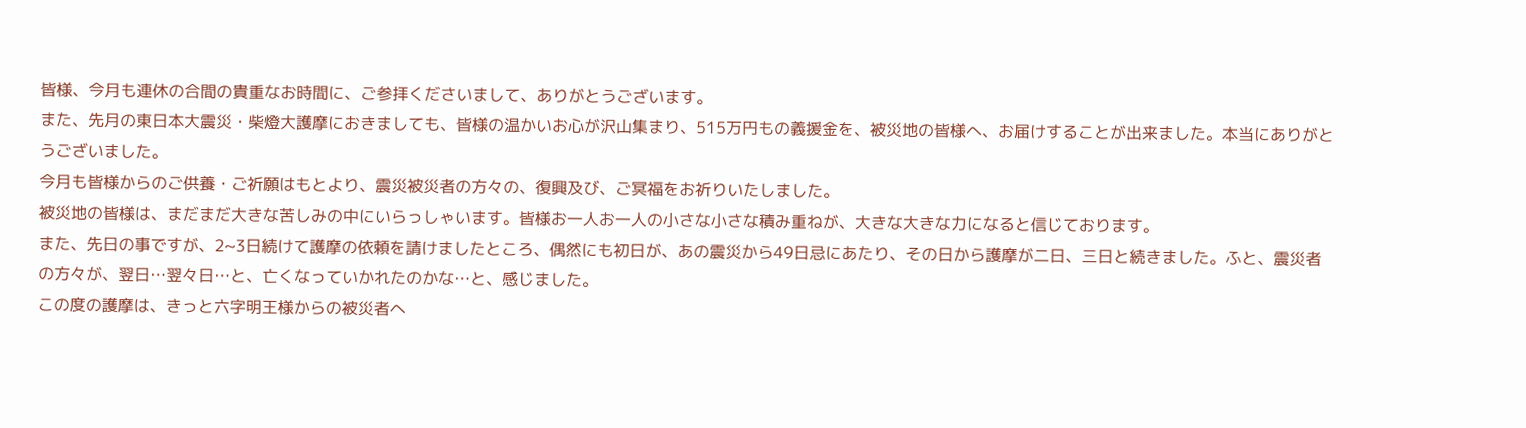皆様、今月も連休の合間の貴重なお時間に、ご参拝くださいまして、ありがとうございます。
また、先月の東日本大震災・柴燈大護摩におきましても、皆様の温かいお心が沢山集まり、515万円もの義援金を、被災地の皆様へ、お届けすることが出来ました。本当にありがとうございました。
今月も皆様からのご供養・ご祈願はもとより、震災被災者の方々の、復興及び、ご冥福をお祈りいたしました。
被災地の皆様は、まだまだ大きな苦しみの中にいらっしゃいます。皆様お一人お一人の小さな小さな積み重ねが、大きな大きな力になると信じております。
また、先日の事ですが、2~3日続けて護摩の依頼を請けましたところ、偶然にも初日が、あの震災から49日忌にあたり、その日から護摩が二日、三日と続きました。ふと、震災者の方々が、翌日…翌々日…と、亡くなっていかれたのかな…と、感じました。
この度の護摩は、きっと六字明王様からの被災者へ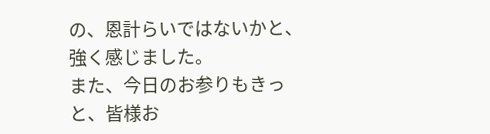の、恩計らいではないかと、強く感じました。
また、今日のお参りもきっと、皆様お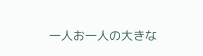一人お一人の大きな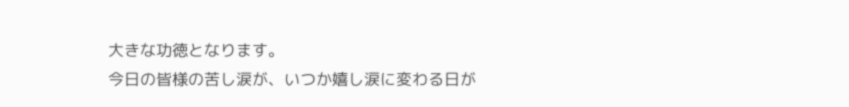大きな功徳となります。
今日の皆様の苦し涙が、いつか嬉し涙に変わる日が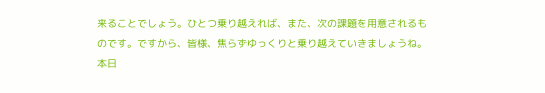来ることでしょう。ひとつ乗り越えれば、また、次の課題を用意されるものです。ですから、皆様、焦らずゆっくりと乗り越えていきましょうね。
本日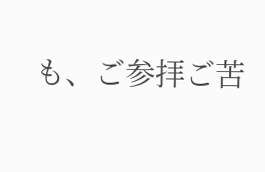も、ご参拝ご苦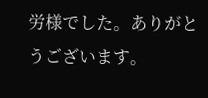労様でした。ありがとうございます。